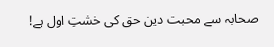صحابہ سے محبت دین حق کی خشتِ اول ہے!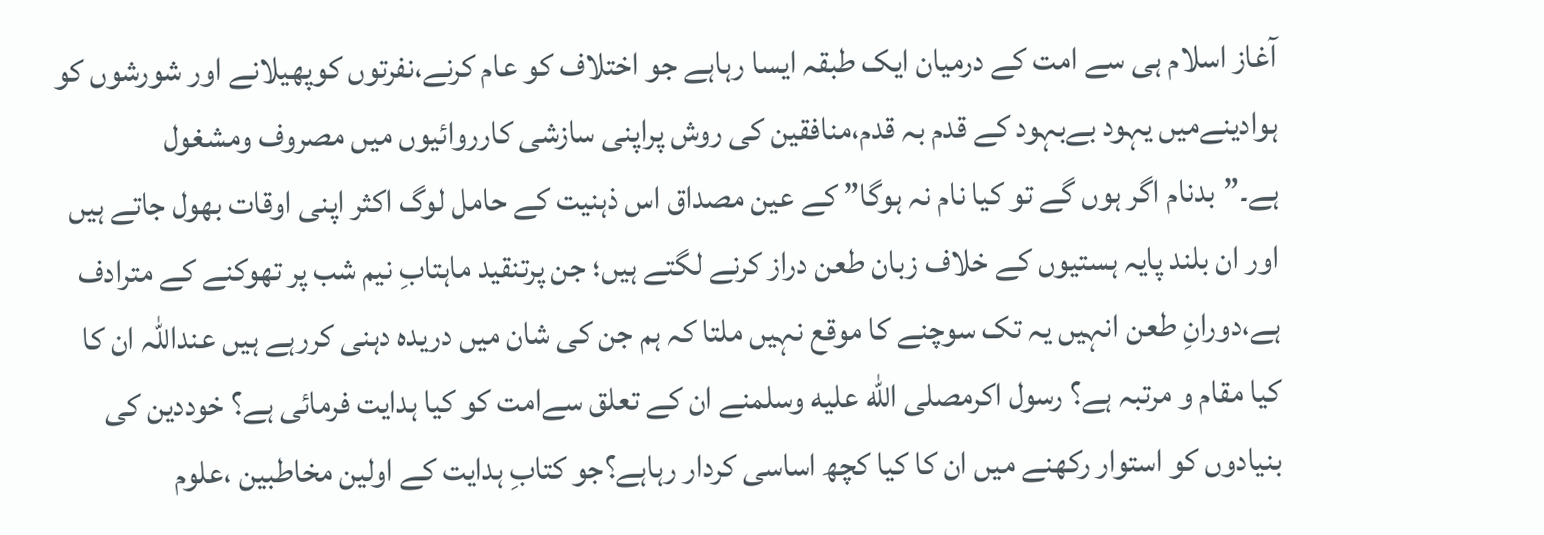آغاز اسلام ہی سے امت کے درمیان ایک طبقہ ایسا رہاہے جو اختلاف کو عام کرنے،نفرتوں کوپھیلانے اور شورشوں کو ہوادینےمیں یہود بےبہود کے قدم بہ قدم،منافقین کی روش پراپنی سازشی کارروائیوں میں مصروف ومشغول ہے۔”بدنام اگر ہوں گے تو کیا نام نہ ہوگا” کے عین مصداق اس ذہنیت کے حامل لوگ اکثر اپنی اوقات بھول جاتے ہیں اور ان بلند پایہ ہستیوں کے خلاف زبان طعن دراز کرنے لگتے ہیں؛ جن پرتنقید ماہتابِ نیم شب پر تھوکنے کے مترادف ہے،دورانِ طعن انہیں یہ تک سوچنے کا موقع نہیں ملتا کہ ہم جن کی شان میں دریدہ دہنی کررہے ہیں عنداللہ ان کا کیا مقام و مرتبہ ہے؟ رسول اکرمصلى الله عليه وسلمنے ان کے تعلق سےامت کو کیا ہدایت فرمائی ہے؟ خوددین کی بنیادوں کو استوار رکھنے میں ان کا کیا کچھ اساسی کردار رہاہے؟جو کتابِ ہدایت کے اولین مخاطبین ،علوم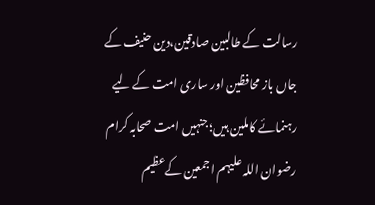رسالت کے طالبین صادقین،دین حنیف کے جاں باز محافظین اور ساری امت کے لیے رہنمائے کاملین ہیں؛ جنہیں امت صحابہ کرام رضوان اللہ علیہم اجمعین کےعظیم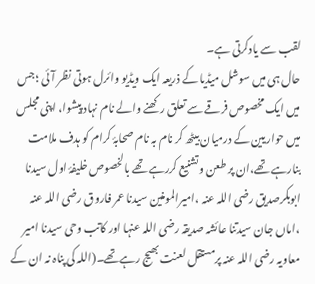لقب سے یادکرتی ہے۔
حال ہی میں سوشل میڈیا کے ذریعہ ایک ویڈیو وائرل ہوتی نظر آئی ؛جس میں ایک مخصوص فرقے سے تعلق رکھنے والے نام نہاد پیشوا، اپنی مجلس میں حواریین کے درمیان بیٹھ کر نام بہ نام صحابۂ کرام کو ہدف ملامت بنارہے تھے،ان پر طعن وتشنیع کررہے تھے بالخصوص خلیفۂ اول سیدنا ابوبکرصدیق رضی اللہ عنہ ،امیرالمومنین سیدنا عمر فاروق رضی اللہ عنہ ،اماں جان سیدتنا عائشہ صدیقہ رضی اللہ عنہا اور کاتب وحی سیدنا امیر معاویہ رضی اللہ عنہ پرمستقل لعنت بھیج رہےتھے۔(اللہ کی پناہ نہ ان کے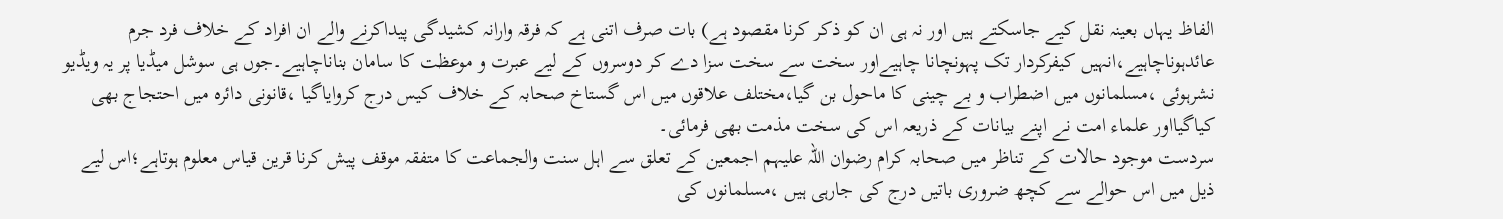الفاظ یہاں بعینہ نقل کیے جاسکتے ہیں اور نہ ہی ان کو ذکر کرنا مقصود ہے) بات صرف اتنی ہے کہ فرقہ وارانہ کشیدگی پیداکرنے والے ان افراد کے خلاف فرد جرم عائدہوناچاہیے،انہیں کیفرکردار تک پہونچانا چاہیےاور سخت سے سخت سزا دے کر دوسروں کے لیے عبرت و موعظت کا سامان بناناچاہیے۔جوں ہی سوشل میڈیا پر یہ ویڈیو نشرہوئی ،مسلمانوں میں اضطراب و بے چینی کا ماحول بن گیا،مختلف علاقوں میں اس گستاخ صحابہ کے خلاف کیس درج کروایاگیا ،قانونی دائرہ میں احتجاج بھی کیاگیااور علماء امت نے اپنے بیانات کے ذریعہ اس کی سخت مذمت بھی فرمائی۔
سردست موجود حالات کے تناظر میں صحابہ کرام رضوان اللہ علیہم اجمعین کے تعلق سے اہل سنت والجماعت کا متفقہ موقف پیش کرنا قرین قیاس معلوم ہوتاہے؛اس لیے ذیل میں اس حوالے سے کچھ ضروری باتیں درج کی جارہی ہیں ،مسلمانوں کی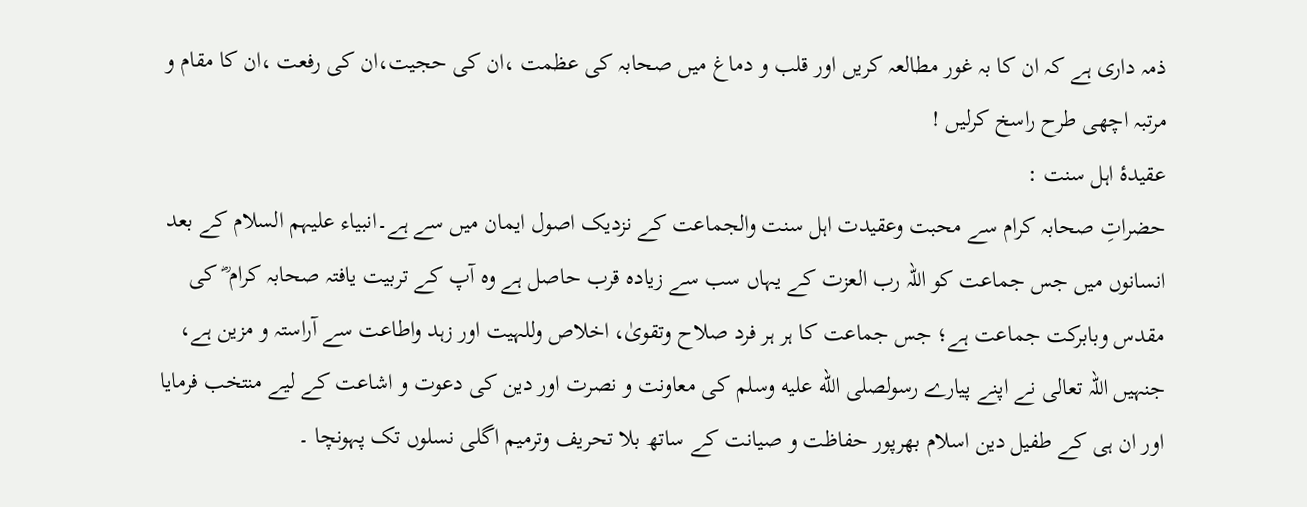ذمہ داری ہے کہ ان کا بہ غور مطالعہ کریں اور قلب و دماغ میں صحابہ کی عظمت ،ان کی حجیت،ان کی رفعت ،ان کا مقام و مرتبہ اچھی طرح راسخ کرلیں !
عقیدۂ اہل سنت :
حضراتِ صحابہ کرام سے محبت وعقیدت اہل سنت والجماعت کے نزدیک اصول ایمان میں سے ہے۔انبیاء علیہم السلام کے بعد انسانوں میں جس جماعت کو اللہ رب العزت کے یہاں سب سے زیادہ قرب حاصل ہے وہ آپ کے تربیت یافتہ صحابہ کرام ؓ کی مقدس وبابرکت جماعت ہے؛ جس جماعت کا ہر ہر فرد صلاح وتقویٰ، اخلاص وللہیت اور زہد واطاعت سے آراستہ و مزین ہے، جنہیں اللہ تعالی نے اپنے پیارے رسولصلى الله عليه وسلم کی معاونت و نصرت اور دین کی دعوت و اشاعت کے لیے منتخب فرمایا اور ان ہی کے طفیل دین اسلام بھرپور حفاظت و صیانت کے ساتھ بلا تحریف وترمیم اگلی نسلوں تک پہونچا ۔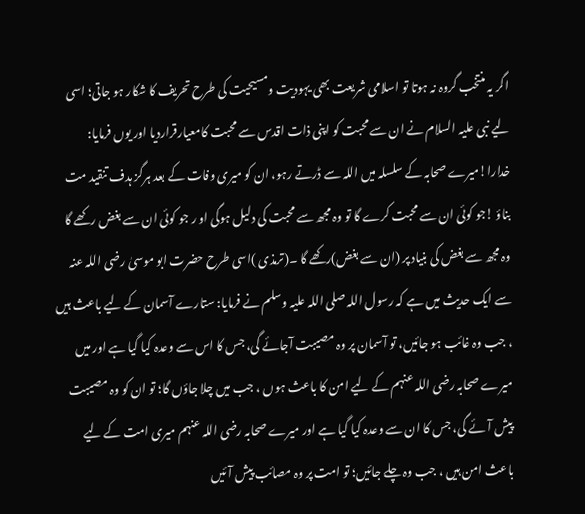اگر یہ منتخب گروہ نہ ہوتا تو اسلامی شریعت بھی یہودیت ومسیحیت کی طرح تحریف کا شکار ہو جاتی؛ اسی لیے نبی علیہ السلام نے ان سے محبت کو اپنی ذات اقدس سے محبت کامعیارقراردیا اور یوں فرمایا: خدارا!میرے صحابہ کے سلسلہ میں اللہ سے ڈرتے رہو، ان کو میری وفات کے بعد ہرگز ہدف تنقید مت بناؤ !جو کوئی ان سے محبت کرے گا تو وہ مجھ سے محبت کی دلیل ہوگی او ر جو کوئی ان سے بغض رکھے گا وہ مجھ سے بغض کی بنیاد پر (ان سے بغض)رکھے گا ۔(ترمذی )اسی طرح حضرت ابو موسیٰ رضی اللہ عنہ سے ایک حدیث میں ہے کہ رسول اللہ صلی اللہ علیہ وسلم نے فرمایا: ستارے آسمان کے لیے باعث ہیں ، جب وہ غائب ہو جائیں، تو آسمان پر وہ مصیبت آجائے گی، جس کا اس سے وعدہ کیا گیا ہے اور میں میرے صحابہ رضی اللہ عنہم کے لیے امن کا باعث ہوں ، جب میں چلا جاؤں گا؛ تو ان کو وہ مصیبت پیش آئے گی، جس کا ان سے وعدہ کیا گیا ہے اور میرے صحابہ رضی اللہ عنہم میری امت کے لیے باعث امن ہیں ، جب وہ چلے جائیں؛ تو امت پر وہ مصائب پیش آئیں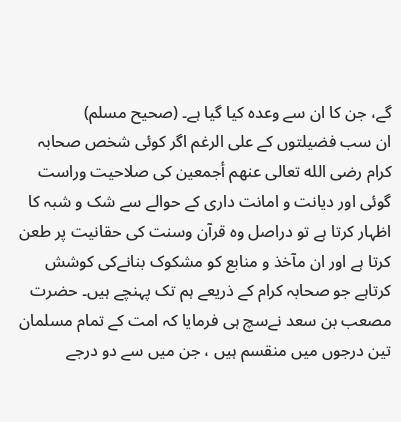گے، جن کا ان سے وعدہ کیا گیا ہے۔ (صحیح مسلم)
ان سب فضیلتوں کے علی الرغم اگر کوئی شخص صحابہ کرام رضی الله تعالی عنهم أجمعین کی صلاحیت وراست گوئی اور دیانت و امانت داری کے حوالے سے شک و شبہ کا اظہار کرتا ہے تو دراصل وہ قرآن وسنت کی حقانیت پر طعن کرتا ہے اور ان مآخذ و منابع کو مشکوک بنانےکی کوشش کرتاہے جو صحابہ کرام کے ذریعے ہم تک پہنچے ہیں۔ حضرت مصعب بن سعد نےسچ ہی فرمایا کہ امت کے تمام مسلمان تین درجوں میں منقسم ہیں ، جن میں سے دو درجے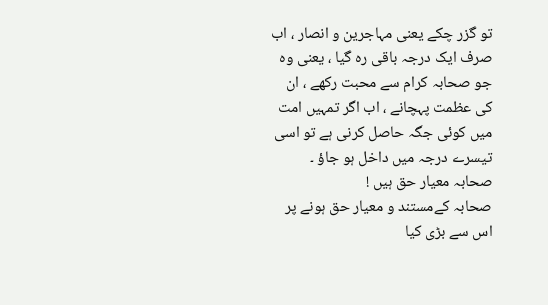تو گزر چکے یعنی مہاجرین و انصار ، اب صرف ایک درجہ باقی رہ گیا ، یعنی وہ جو صحابہ کرام سے محبت رکھے ، ان کی عظمت پہچانے ، اب اگر تمہیں امت میں کوئی جگہ حاصل کرنی ہے تو اسی تیسرے درجہ میں داخل ہو جاؤ ۔
صحابہ معیار حق ہیں !
صحابہ کےمستند و معیار حق ہونے پر اس سے بڑی کیا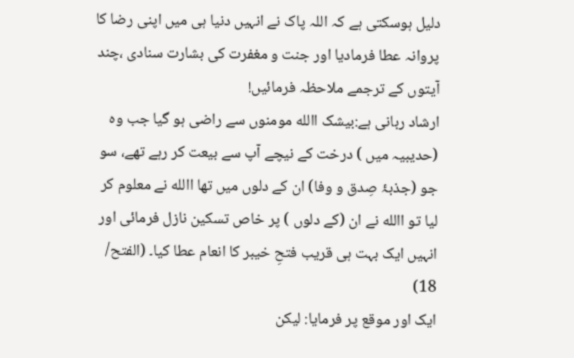دلیل ہوسکتی ہے کہ اللہ پاک نے انہیں دنیا ہی میں اپنی رضا کا پروانہ عطا فرمادیا اور جنت و مغفرت کی بشارت سنادی ،چند آیتوں کے ترجمے ملاحظہ فرمائیں!
ارشاد ربانی ہے:بیشک االله مومنوں سے راضی ہو گیا جب وہ (حدیبیہ میں ) درخت کے نیچے آپ سے بیعت کر رہے تھے، سو جو (جذبۂ صِدق و وفا) ان کے دلوں میں تھا االله نے معلوم کر لیا تو االله نے ان (کے دلوں ) پر خاص تسکین نازل فرمائی اور انہیں ایک بہت ہی قریب فتحِ خیبر کا انعام عطا کیا۔ (الفتح/ 18)
ایک اور موقع پر فرمایا: لیکن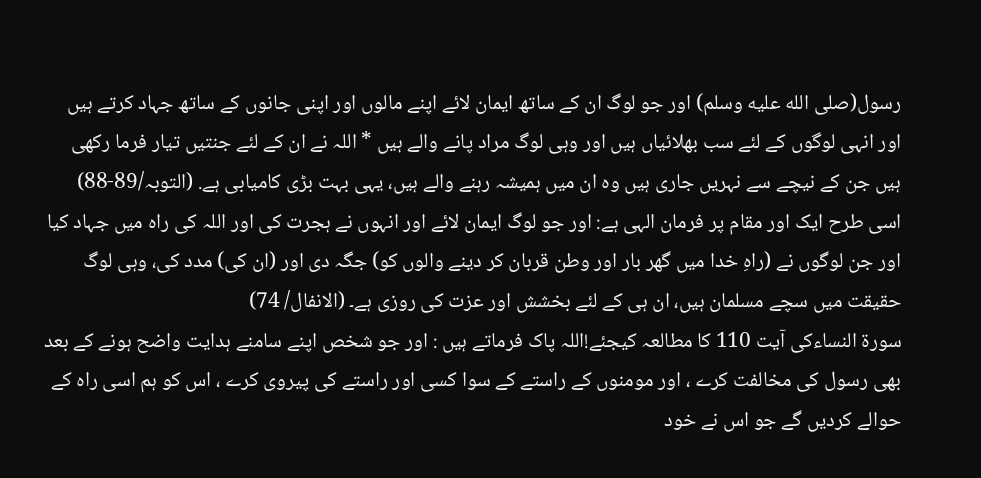رسول(صلى الله عليه وسلم) اور جو لوگ ان کے ساتھ ایمان لائے اپنے مالوں اور اپنی جانوں کے ساتھ جہاد کرتے ہیں اور انہی لوگوں کے لئے سب بھلائیاں ہیں اور وہی لوگ مراد پانے والے ہیں * اللہ نے ان کے لئے جنتیں تیار فرما رکھی ہیں جن کے نیچے سے نہریں جاری ہیں وہ ان میں ہمیشہ رہنے والے ہیں، یہی بہت بڑی کامیابی ہے. (التوبہ/89-88)
اسی طرح ایک اور مقام پر فرمان الہی ہے: اور جو لوگ ایمان لائے اور انہوں نے ہجرت کی اور اللہ کی راہ میں جہاد کیا اور جن لوگوں نے (راہِ خدا میں گھر بار اور وطن قربان کر دینے والوں کو) جگہ دی اور (ان کی) مدد کی، وہی لوگ حقیقت میں سچے مسلمان ہیں، ان ہی کے لئے بخشش اور عزت کی روزی ہے۔ (الانفال/ 74)
سورة النساءکی آیت 110 کا مطالعہ کیجئے!اللہ پاک فرماتے ہیں : اور جو شخص اپنے سامنے ہدایت واضح ہونے کے بعد بھی رسول کی مخالفت کرے ، اور مومنوں کے راستے کے سوا کسی اور راستے کی پیروی کرے ، اس کو ہم اسی راہ کے حوالے کردیں گے جو اس نے خود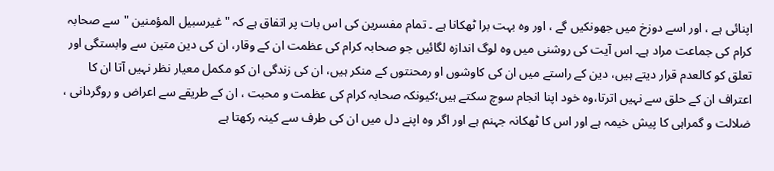اپنائی ہے ، اور اسے دوزخ میں جھونکیں گے ، اور وہ بہت برا ٹھکانا ہے ۔ تمام مفسرین کی اس بات پر اتفاق ہے کہ "غیرسبیل المؤمنین "سے صحابہ کرام کی جماعت مراد ہے۔ اس آیت کی روشنی میں وہ لوگ اندازہ لگائیں جو صحابہ کرام کی عظمت ان کے وقار، ان کی دین متین سے وابستگی اور تعلق کو کالعدم قرار دیتے ہیں، دین کے راستے میں ان کی کاوشوں او رمحنتوں کے منکر ہیں، ان کی زندگی ان کو مکمل معیار نظر نہیں آتا ان کا اعتراف ان کے حلق سے نہیں اترتا،وہ خود اپنا انجام سوچ سکتے ہیں؛کیونکہ صحابہ کرام کی عظمت و محبت ، ان کے طریقے سے اعراض و روگردانی ، ضلالت و گمراہی کا پیش خیمہ ہے اور اس کا ٹھکانہ جہنم ہے اور اگر وہ اپنے دل میں ان کی طرف سے کینہ رکھتا ہے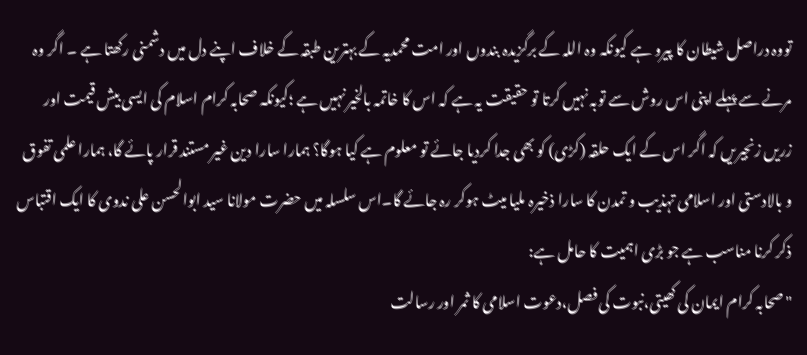تووہ دراصل شیطان کا پیرو ہے کیونکہ وہ اللہ کے برگزیدہ بندوں اور امت محمدیہ کے بہترین طبقہ کے خلاف اپنے دل میں دشمنی رکھتا ہے ۔ اگر وہ مرنے سے پہلے اپنی اس روش سے توبہ نہیں کرتا تو حقیقت یہ ہے کہ اس کا خاتمہ بالخیر نہیں ہے ؛کیونکہ صحابہ کرام اسلام کی ایسی بیش قیمت اور زریں زنجیریں کہ اگر اس کے ایک حلقہ (کڑی) کو بھی جدا کردیا جائے تو معلوم ہے کیا ہوگا؟ ہمارا سارا دین غیر مستند قرار پائے گا، ہمارا علمی تفوق و بالادستی اور اسلامی تہذیب و تمدن کا سارا ذخیرہ ملیا میٹ ہوکر رہ جائے گا۔اس سلسلہ میں حضرت مولانا سید ابوالحسن علی ندوی کا ایک اقتباس ذکر کرنا مناسب ہے جو بڑی اہمیت کا حامل ہے:
"صحابہ کرام ایمان کی کھیتی،نبوت کی فصل،دعوت اسلامی کا ثمر اور رسالت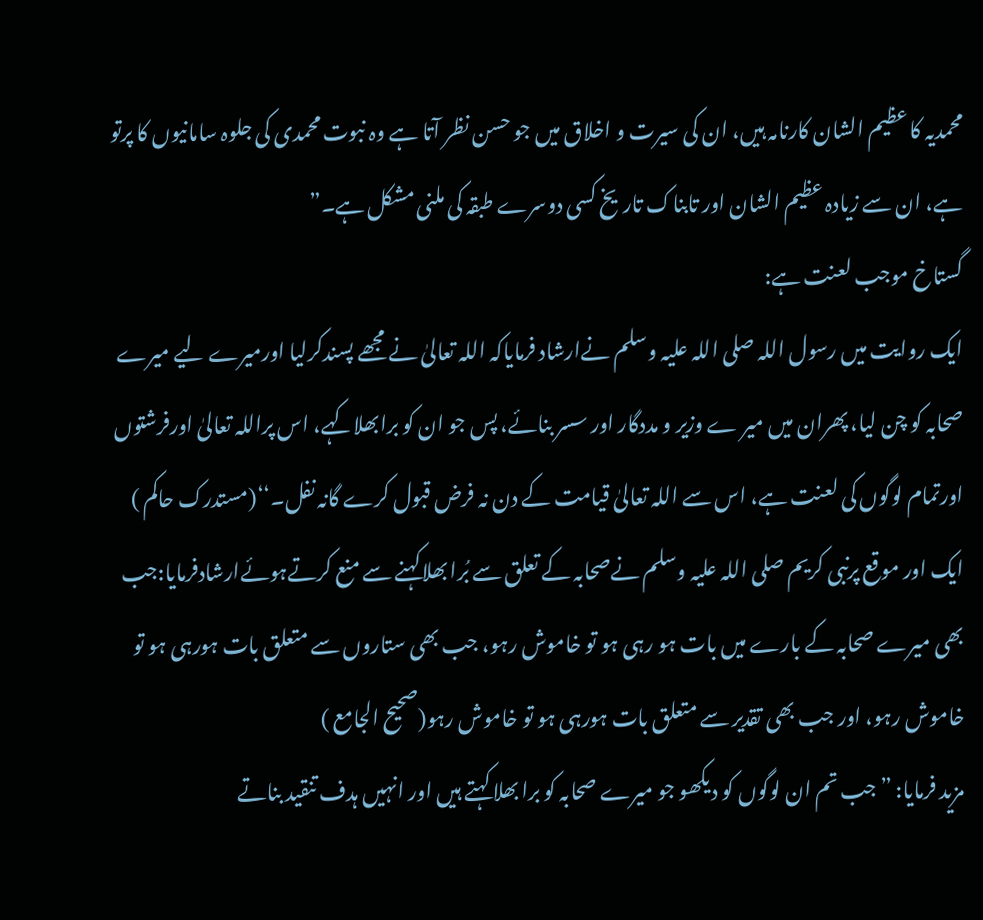محمدیہ کا عظیم الشان کارنامہ ہیں، ان کی سیرت و اخلاق میں جو حسن نظر آتا ہے وہ نبوت محمدی کی جلوہ سامانیوں کا پرتو ہے، ان سے زیادہ عظیم الشان اور تابناک تاریخ کسی دوسرے طبقہ کی ملنی مشکل ہے۔”
گستاخ موجب لعنت ہے:
ایک روایت میں رسول اللہ صلی اللہ علیہ وسلم نےارشاد فرمایاکہ اللہ تعالیٰ نے مجھے پسندکرلیا اورمیرے لیے میرے صحابہ کو چن لیا، پھران میں میر ے وزیر و مددگار اور سسر بنائے، پس جو ان کو برابھلاکہے، اس پراللہ تعالیٰ اورفرشتوں اورتمام لوگوں کی لعنت ہے، اس سے اللہ تعالیٰ قیامت کے دن نہ فرض قبول کرے گانہ نفل۔‘‘(مستدرک حاکم )
ایک اور موقع پرنبی کریم صلی اللہ علیہ وسلم نےصحابہ کے تعلق سے بُرا بھلاکہنے سے منع کرتےہوئےارشادفرمایا:جب بھی میرے صحابہ کے بارے میں بات ہو رہی ہو تو خاموش رہو، جب بھی ستاروں سے متعلق بات ہورہی ہو تو خاموش رہو، اور جب بھی تقدیر سے متعلق بات ہورہی ہو تو خاموش رہو(صحیح الجامع )
مزید فرمایا: ” جب تم ان لوگوں کو دیکھو جو میرے صحابہ کو برا بھلا کہتے ہیں اور انہیں ہدف تنقید بناتے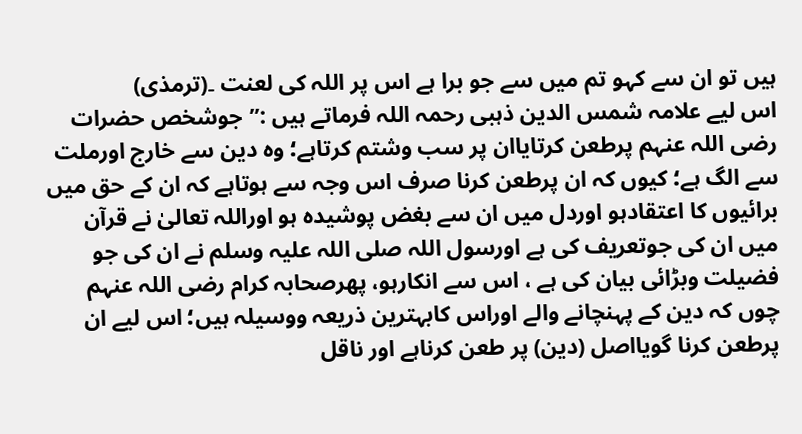ہیں تو ان سے کہو تم میں سے جو برا ہے اس پر اللہ کی لعنت ۔(ترمذی)
اس لیے علامہ شمس الدین ذہبی رحمہ اللہ فرماتے ہیں :’’جوشخص حضرات رضی اللہ عنہم پرطعن کرتایاان پر سب وشتم کرتاہے؛ وہ دین سے خارج اورملت سے الگ ہے؛ کیوں کہ ان پرطعن کرنا صرف اس وجہ سے ہوتاہے کہ ان کے حق میں برائیوں کا اعتقادہو اوردل میں ان سے بغض پوشیدہ ہو اوراللہ تعالیٰ نے قرآن میں ان کی جوتعریف کی ہے اورسول اللہ صلی اللہ علیہ وسلم نے ان کی جو فضیلت وبڑائی بیان کی ہے ، اس سے انکارہو، پھرصحابہ کرام رضی اللہ عنہم چوں کہ دین کے پہنچانے والے اوراس کابہترین ذریعہ ووسیلہ ہیں؛ اس لیے ان پرطعن کرنا گویااصل (دین) پر طعن کرناہے اور ناقل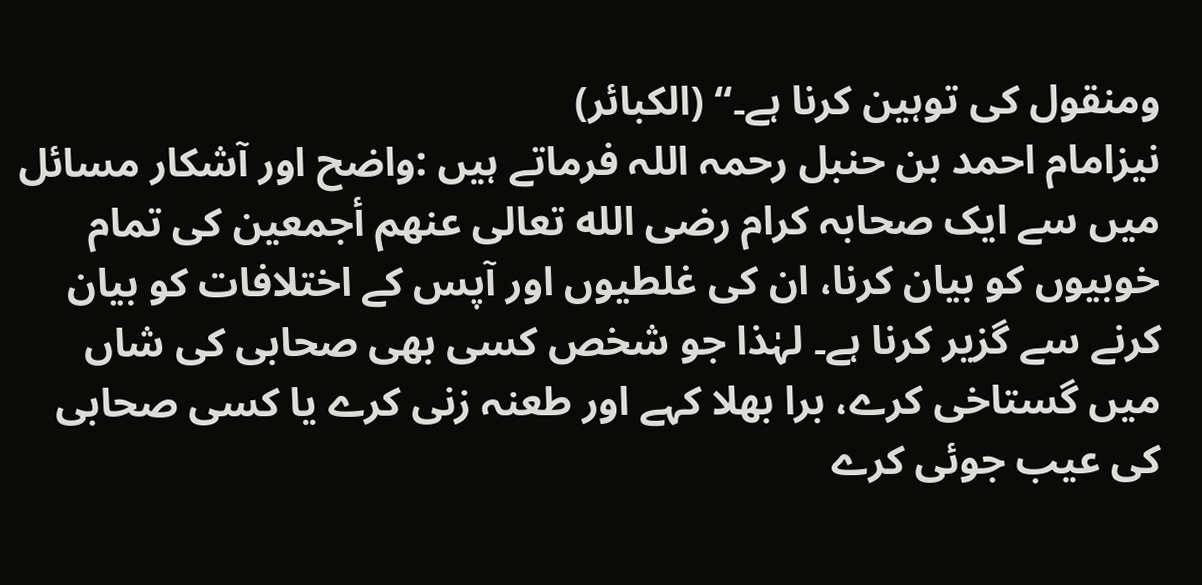ومنقول کی توہین کرنا ہے۔‘‘ (الکبائر)
نیزامام احمد بن حنبل رحمہ اللہ فرماتے ہیں :واضح اور آشکار مسائل میں سے ایک صحابہ کرام رضی الله تعالی عنهم أجمعین کی تمام خوبیوں کو بیان کرنا، ان کی غلطیوں اور آپس کے اختلافات کو بیان کرنے سے گزیر کرنا ہے۔ لہٰذا جو شخص کسی بھی صحابی کی شاں میں گستاخی کرے، برا بھلا کہے اور طعنہ زنی کرے یا کسی صحابی کی عیب جوئی کرے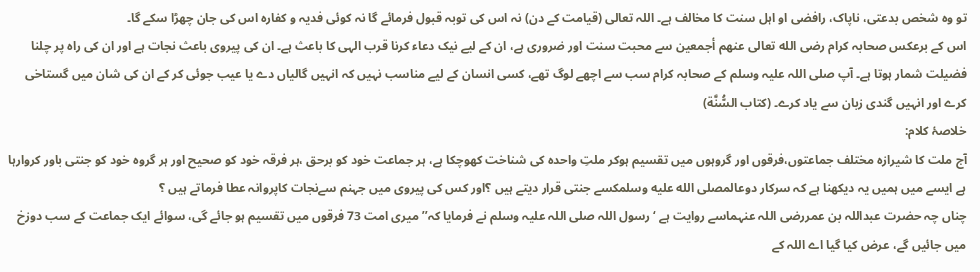تو وہ شخص بدعتی، ناپاک، رافضی او اہل سنت کا مخالف ہے۔ اللہ تعالی (قیامت کے دن) نہ اس کی توبہ قبول فرمائے گا نہ کوئی فدیہ و کفارہ اس کی جان چھڑا سکے گا۔
اس کے برعکس صحابہ کرام رضی الله تعالی عنهم أجمعین سے محبت سنت اور ضروری ہے، ان کے لیے نیک دعاء کرنا قرب الہی کا باعث ہے۔ ان کی پیروی باعث نجات ہے اور ان کی راہ پر چلنا فضیلت شمار ہوتا ہے۔ آپ صلی اللہ علیہ وسلم کے صحابہ کرام سب سے اچھے لوگ تھے، کسی انسان کے لیے مناسب نہیں کہ انہیں گالیاں دے یا عیب جوئی کر کے ان کی شان میں گستاخی کرے اور انہیں گندی زبان سے یاد کرے۔ (كتاب السُّنَّة)
خلاصۂ کلام:
آج ملت کا شیرازہ مختلف جماعتوں،فرقوں اور گروہوں میں تقسیم ہوکر ملتِ واحدہ کی شناخت کھوچکا ہے، ہر جماعت خود کو برحق ،ہر فرقہ خود کو صحیح اور ہر گروہ خود کو جنتی باور کروارہا ہے ایسے میں ہمیں یہ دیکھنا ہے کہ سرکار دوعالمصلى الله عليه وسلمکسے جنتی قرار دیتے ہیں ؟اور کس کی پیروی میں جہنم سےنجات کاپروانہ عطا فرماتے ہیں ؟
چناں چہ حضرت عبداللہ بن عمررضی اللہ عنہماسے روایت ہے ‘رسول اللہ صلی اللہ علیہ وسلم نے فرمایا کہ’’ میری امت 73 فرقوں میں تقسیم ہو جائے گی، سوائے ایک جماعت کے سب دوزخ میں جائیں گے، عرض کیا گیا اے اللہ کے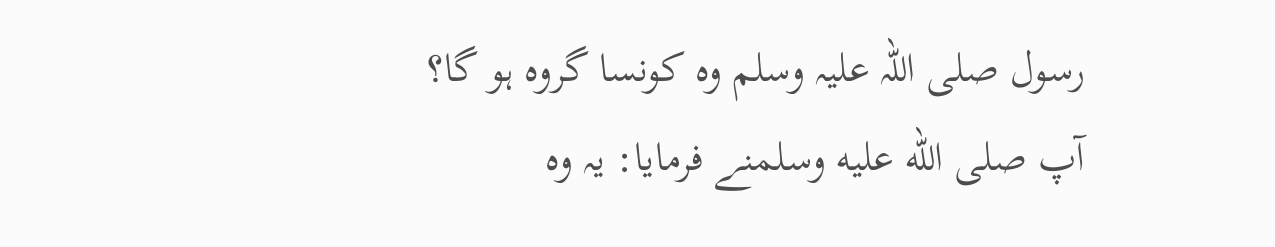رسول صلی اللہ علیہ وسلم وہ کونسا گروہ ہو گا؟ آپ صلى الله عليه وسلمنے فرمایا: یہ وہ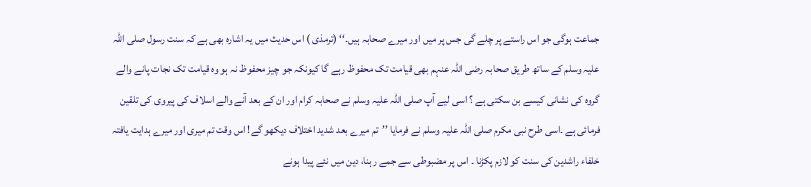جماعت ہوگی جو اس راستے پر چلے گی جس پر میں اور میرے صحابہ ہیں۔‘‘ (ترمذی ) اس حدیث میں یہ اشارہ بھی ہے کہ سنت رسول صلی اللہ علیہ وسلم کے ساتھ طریق صحابہ رضی اللہ عنہم بھی قیامت تک محفوظ رہے گا کیونکہ جو چیز محفوظ نہ ہو وہ قیامت تک نجات پانے والے گروہ کی نشانی کیسے بن سکتی ہے ؟ اسی لیے آپ صلی اللہ علیہ وسلم نے صحابہ کرام اور ان کے بعد آنے والے اسلاف کی پیروی کی تلقین فرمائی ہے ۔اسی طرح نبی مکرم صلی اللہ علیہ وسلم نے فرمایا ’’تم میرے بعد شدید اختلاف دیکھو گے! اس وقت تم میری اور میرے ہدایت یافتہ خلفاء راشدین کی سنت کو لازم پکڑنا ۔ اس پر مضبوطی سے جمے رہنا، دین میں نئے پیدا ہونے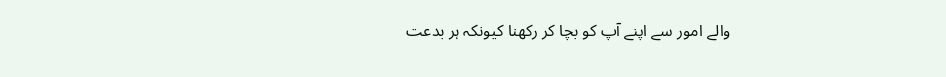والے امور سے اپنے آپ کو بچا کر رکھنا کیونکہ ہر بدعت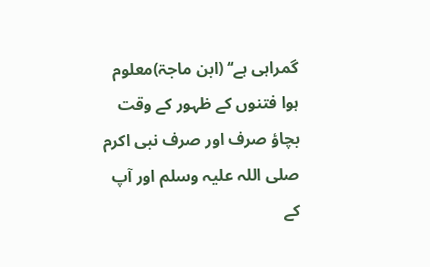گمراہی ہے‘‘ (ابن ماجۃ)معلوم ہوا فتنوں کے ظہور کے وقت بچاؤ صرف اور صرف نبی اکرم صلی اللہ علیہ وسلم اور آپ کے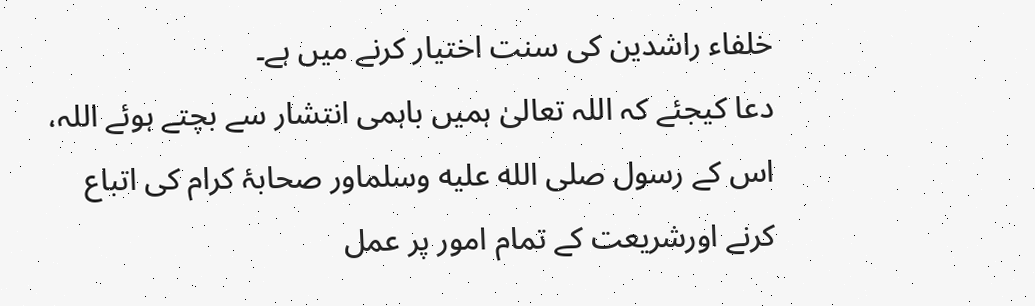خلفاء راشدین کی سنت اختیار کرنے میں ہے۔
دعا کیجئے کہ اللہ تعالیٰ ہمیں باہمی انتشار سے بچتے ہوئے اللہ، اس کے رسول صلى الله عليه وسلماور صحابۂ کرام کی اتباع کرنے اورشریعت کے تمام امور پر عمل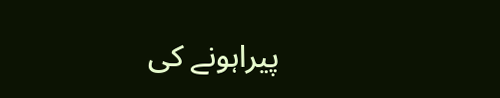پیراہونے کی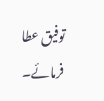توفیق عطا فرمائے۔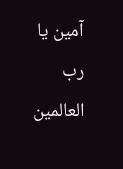آمین یا رب العالمین